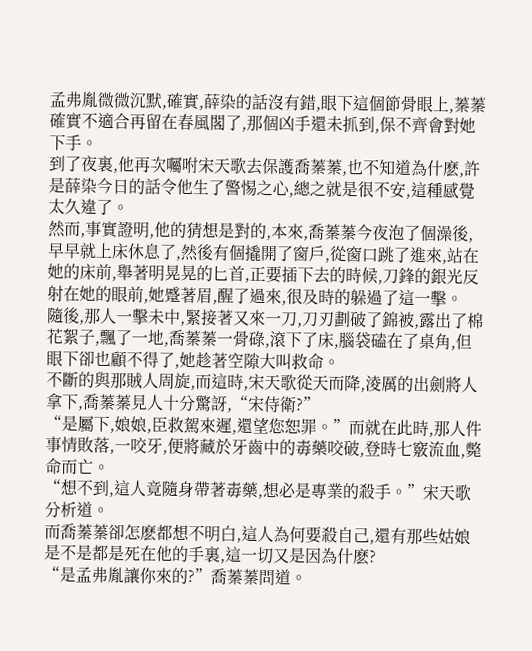孟弗胤微微沉默,確實,薛染的話沒有錯,眼下這個節骨眼上,蓁蓁確實不適合再留在春風閣了,那個凶手還未抓到,保不齊會對她下手。
到了夜裏,他再次囑咐宋天歌去保護喬蓁蓁,也不知道為什麽,許是薛染今日的話令他生了警惕之心,總之就是很不安,這種感覺太久違了。
然而,事實證明,他的猜想是對的,本來,喬蓁蓁今夜泡了個澡後,早早就上床休息了,然後有個撬開了窗戶,從窗口跳了進來,站在她的床前,舉著明晃晃的匕首,正要插下去的時候,刀鋒的銀光反射在她的眼前,她蹙著眉,醒了過來,很及時的躲過了這一擊。
隨後,那人一擊未中,緊接著又來一刀,刀刃劃破了錦被,露出了棉花絮子,飄了一地,喬蓁蓁一骨碌,滾下了床,腦袋磕在了桌角,但眼下卻也顧不得了,她趁著空隙大叫救命。
不斷的與那賊人周旋,而這時,宋天歌從天而降,淩厲的出劍將人拿下,喬蓁蓁見人十分驚訝,“宋侍衛?”
“是屬下,娘娘,臣救駕來遲,還望您恕罪。”而就在此時,那人件事情敗落,一咬牙,便將藏於牙齒中的毒藥咬破,登時七竅流血,斃命而亡。
“想不到,這人竟隨身帶著毒藥,想必是專業的殺手。”宋天歌分析道。
而喬蓁蓁卻怎麽都想不明白,這人為何要殺自己,還有那些姑娘是不是都是死在他的手裏,這一切又是因為什麽?
“是孟弗胤讓你來的?”喬蓁蓁問道。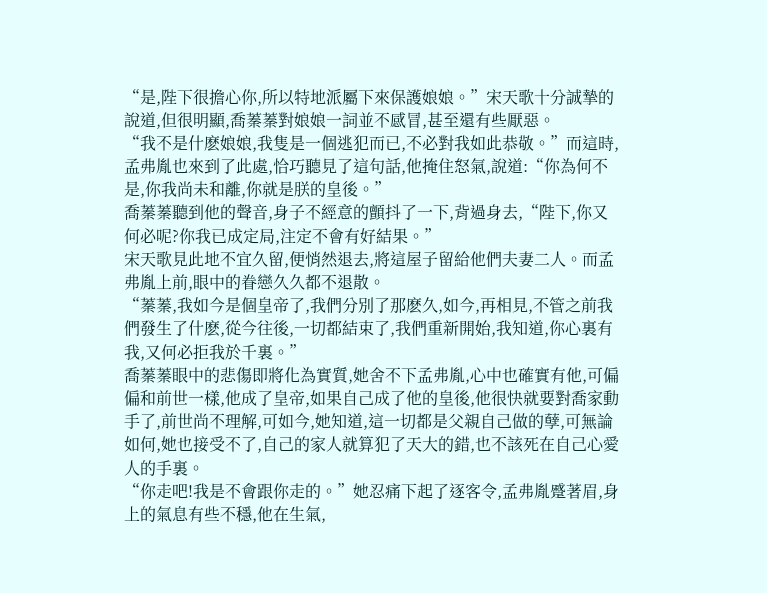“是,陛下很擔心你,所以特地派屬下來保護娘娘。”宋天歌十分誠摯的說道,但很明顯,喬蓁蓁對娘娘一詞並不感冒,甚至還有些厭惡。
“我不是什麽娘娘,我隻是一個逃犯而已,不必對我如此恭敬。”而這時,孟弗胤也來到了此處,恰巧聽見了這句話,他掩住怒氣,說道:“你為何不是,你我尚未和離,你就是朕的皇後。”
喬蓁蓁聽到他的聲音,身子不經意的顫抖了一下,背過身去,“陛下,你又何必呢?你我已成定局,注定不會有好結果。”
宋天歌見此地不宜久留,便悄然退去,將這屋子留給他們夫妻二人。而孟弗胤上前,眼中的眷戀久久都不退散。
“蓁蓁,我如今是個皇帝了,我們分別了那麽久,如今,再相見,不管之前我們發生了什麽,從今往後,一切都結束了,我們重新開始,我知道,你心裏有我,又何必拒我於千裏。”
喬蓁蓁眼中的悲傷即將化為實質,她舍不下孟弗胤,心中也確實有他,可偏偏和前世一樣,他成了皇帝,如果自己成了他的皇後,他很快就要對喬家動手了,前世尚不理解,可如今,她知道,這一切都是父親自己做的孽,可無論如何,她也接受不了,自己的家人就算犯了天大的錯,也不該死在自己心愛人的手裏。
“你走吧!我是不會跟你走的。”她忍痛下起了逐客令,孟弗胤蹙著眉,身上的氣息有些不穩,他在生氣,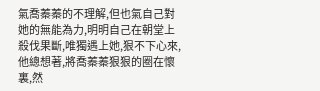氣喬蓁蓁的不理解,但也氣自己對她的無能為力,明明自己在朝堂上殺伐果斷,唯獨遇上她,狠不下心來,他總想著,將喬蓁蓁狠狠的圈在懷裏,然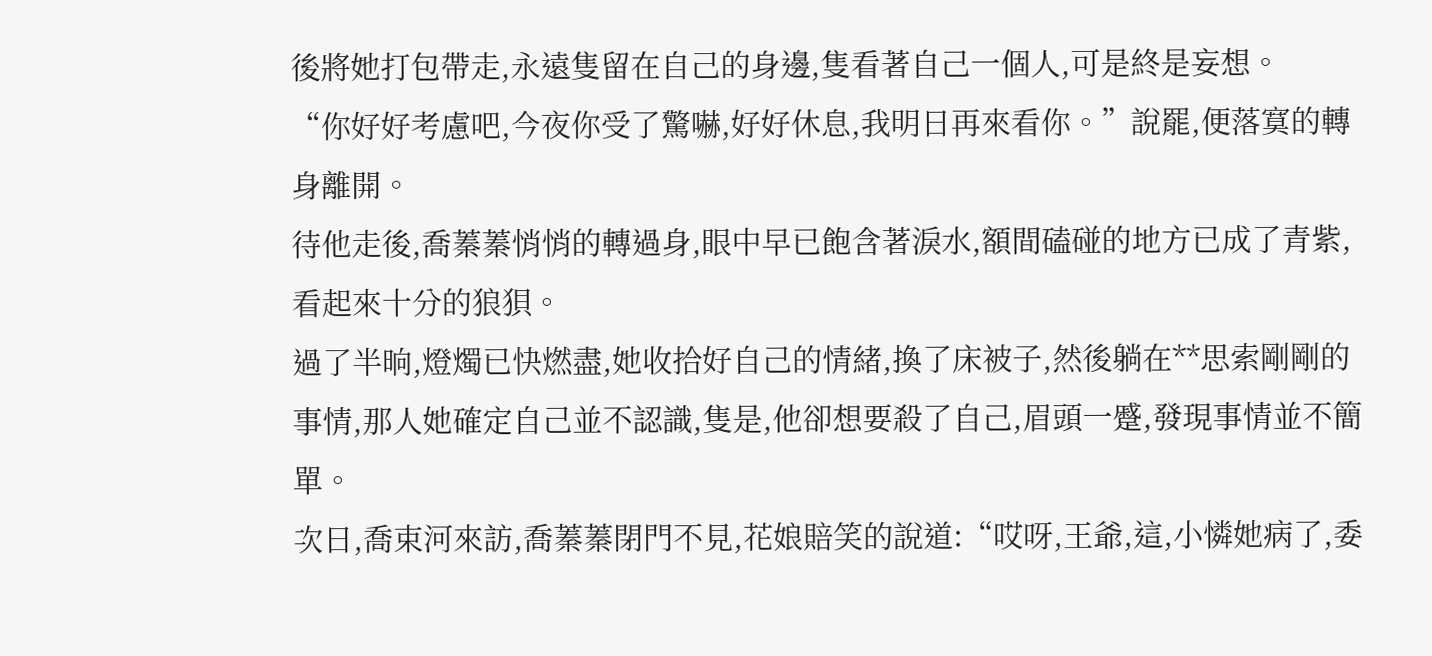後將她打包帶走,永遠隻留在自己的身邊,隻看著自己一個人,可是終是妄想。
“你好好考慮吧,今夜你受了驚嚇,好好休息,我明日再來看你。”說罷,便落寞的轉身離開。
待他走後,喬蓁蓁悄悄的轉過身,眼中早已飽含著淚水,額間磕碰的地方已成了青紫,看起來十分的狼狽。
過了半晌,燈燭已快燃盡,她收拾好自己的情緒,換了床被子,然後躺在**思索剛剛的事情,那人她確定自己並不認識,隻是,他卻想要殺了自己,眉頭一蹙,發現事情並不簡單。
次日,喬束河來訪,喬蓁蓁閉門不見,花娘賠笑的說道:“哎呀,王爺,這,小憐她病了,委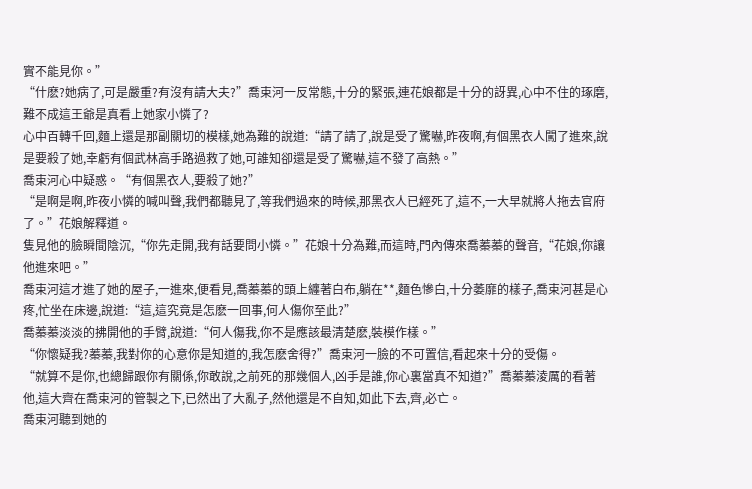實不能見你。”
“什麽?她病了,可是嚴重?有沒有請大夫?”喬束河一反常態,十分的緊張,連花娘都是十分的訝異,心中不住的琢磨,難不成這王爺是真看上她家小憐了?
心中百轉千回,麵上還是那副關切的模樣,她為難的說道:“請了請了,說是受了驚嚇,昨夜啊,有個黑衣人闖了進來,說是要殺了她,幸虧有個武林高手路過救了她,可誰知卻還是受了驚嚇,這不發了高熱。”
喬束河心中疑惑。“有個黑衣人,要殺了她?”
“是啊是啊,昨夜小憐的喊叫聲,我們都聽見了,等我們過來的時候,那黑衣人已經死了,這不,一大早就將人拖去官府了。”花娘解釋道。
隻見他的臉瞬間陰沉,“你先走開,我有話要問小憐。”花娘十分為難,而這時,門內傳來喬蓁蓁的聲音,“花娘,你讓他進來吧。”
喬束河這才進了她的屋子,一進來,便看見,喬蓁蓁的頭上纏著白布,躺在**,麵色慘白,十分萎靡的樣子,喬束河甚是心疼,忙坐在床邊,說道:“這,這究竟是怎麽一回事,何人傷你至此?”
喬蓁蓁淡淡的拂開他的手臂,說道:“何人傷我,你不是應該最清楚麽,裝模作樣。”
“你懷疑我?蓁蓁,我對你的心意你是知道的,我怎麽舍得?”喬束河一臉的不可置信,看起來十分的受傷。
“就算不是你,也總歸跟你有關係,你敢說,之前死的那幾個人,凶手是誰,你心裏當真不知道?”喬蓁蓁淩厲的看著他,這大齊在喬束河的管製之下,已然出了大亂子,然他還是不自知,如此下去,齊,必亡。
喬束河聽到她的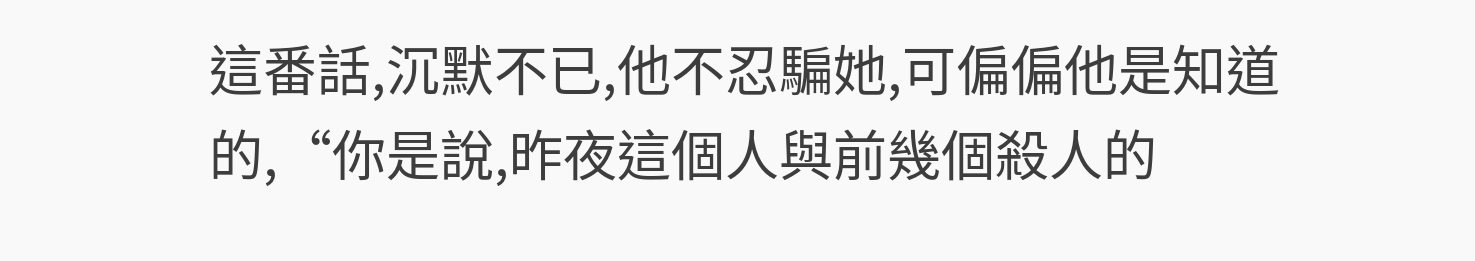這番話,沉默不已,他不忍騙她,可偏偏他是知道的,“你是說,昨夜這個人與前幾個殺人的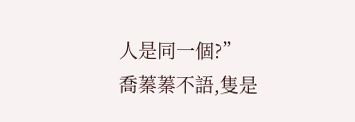人是同一個?”
喬蓁蓁不語,隻是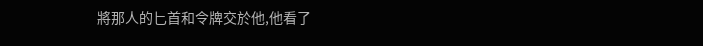將那人的匕首和令牌交於他,他看了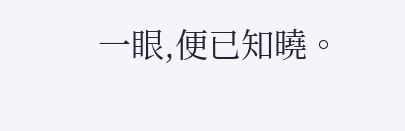一眼,便已知曉。